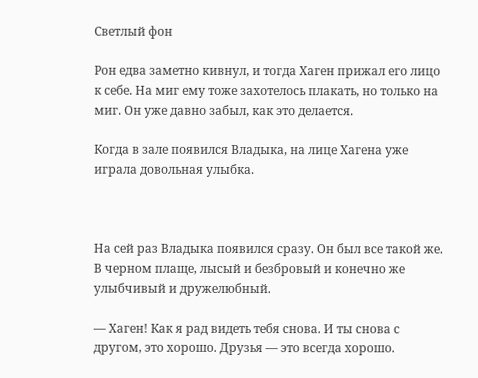Светлый фон

Рон едва заметно кивнул, и тогда Хаген прижал его лицо к себе. На миг ему тоже захотелось плакать, но только на миг. Он уже давно забыл, как это делается.

Когда в зале появился Владыка, на лице Хагена уже играла довольная улыбка.



На сей раз Владыка появился сразу. Он был все такой же. В черном плаще, лысый и безбровый и конечно же улыбчивый и дружелюбный.

— Хаген! Как я рад видеть тебя снова. И ты снова с другом, это хорошо. Друзья — это всегда хорошо.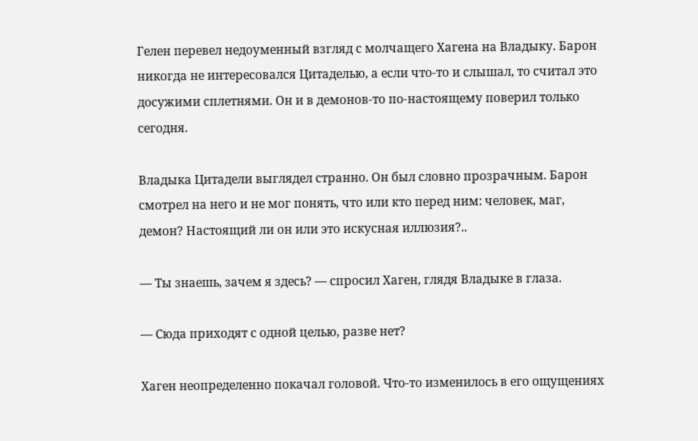Гелен перевел недоуменный взгляд с молчащего Хагена на Владыку. Барон никогда не интересовался Цитаделью, а если что-то и слышал, то считал это досужими сплетнями. Он и в демонов-то по-настоящему поверил только сегодня.

Владыка Цитадели выглядел странно. Он был словно прозрачным. Барон смотрел на него и не мог понять, что или кто перед ним: человек, маг, демон? Настоящий ли он или это искусная иллюзия?..

— Ты знаешь, зачем я здесь? — спросил Хаген, глядя Владыке в глаза.

— Сюда приходят с одной целью, разве нет?

Хаген неопределенно покачал головой. Что-то изменилось в его ощущениях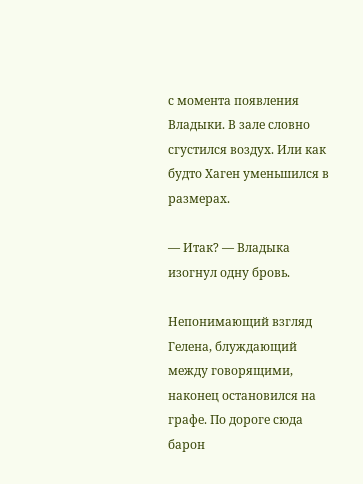с момента появления Владыки. В зале словно сгустился воздух. Или как будто Хаген уменьшился в размерах.

— Итак? — Владыка изогнул одну бровь.

Непонимающий взгляд Гелена, блуждающий между говорящими, наконец остановился на графе. По дороге сюда барон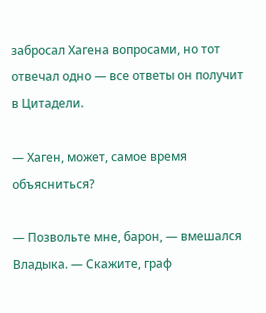забросал Хагена вопросами, но тот отвечал одно — все ответы он получит в Цитадели.

— Хаген, может, самое время объясниться?

— Позвольте мне, барон, — вмешался Владыка. — Скажите, граф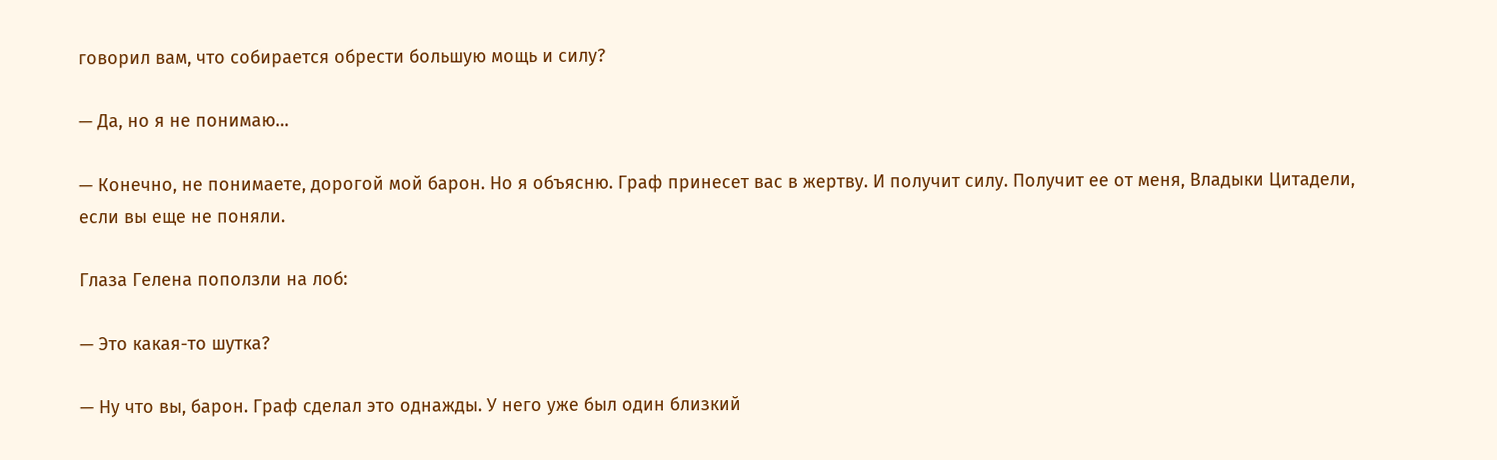говорил вам, что собирается обрести большую мощь и силу?

— Да, но я не понимаю…

— Конечно, не понимаете, дорогой мой барон. Но я объясню. Граф принесет вас в жертву. И получит силу. Получит ее от меня, Владыки Цитадели, если вы еще не поняли.

Глаза Гелена поползли на лоб:

— Это какая-то шутка?

— Ну что вы, барон. Граф сделал это однажды. У него уже был один близкий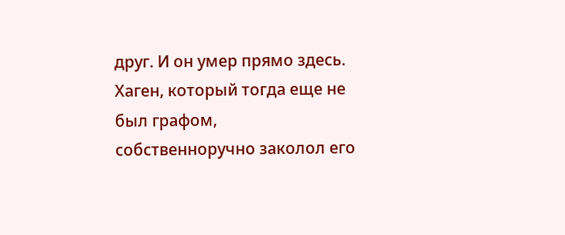друг. И он умер прямо здесь. Хаген, который тогда еще не был графом, собственноручно заколол его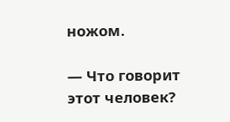ножом.

— Что говорит этот человек?